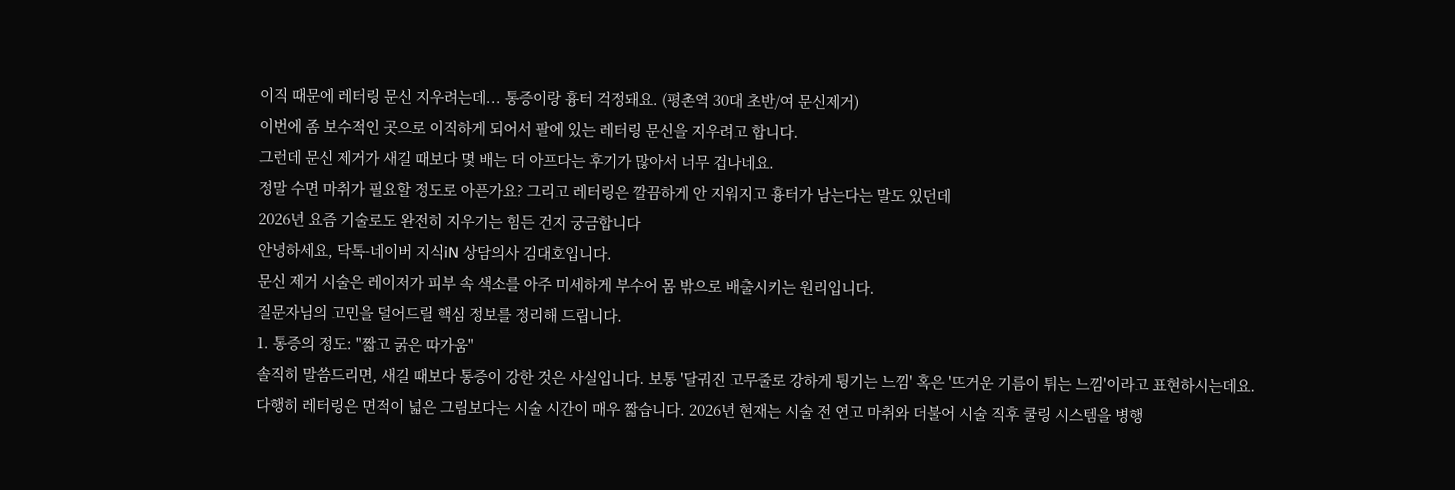이직 때문에 레터링 문신 지우려는데... 통증이랑 흉터 걱정돼요. (평촌역 30대 초반/여 문신제거)
이번에 좀 보수적인 곳으로 이직하게 되어서 팔에 있는 레터링 문신을 지우려고 합니다.
그런데 문신 제거가 새길 때보다 몇 배는 더 아프다는 후기가 많아서 너무 겁나네요.
정말 수면 마취가 필요할 정도로 아픈가요? 그리고 레터링은 깔끔하게 안 지워지고 흉터가 남는다는 말도 있던데
2026년 요즘 기술로도 완전히 지우기는 힘든 건지 궁금합니다
안녕하세요, 닥톡-네이버 지식iN 상담의사 김대호입니다.
문신 제거 시술은 레이저가 피부 속 색소를 아주 미세하게 부수어 몸 밖으로 배출시키는 원리입니다.
질문자님의 고민을 덜어드릴 핵심 정보를 정리해 드립니다.
1. 통증의 정도: "짧고 굵은 따가움"
솔직히 말씀드리면, 새길 때보다 통증이 강한 것은 사실입니다. 보통 '달궈진 고무줄로 강하게 튕기는 느낌' 혹은 '뜨거운 기름이 튀는 느낌'이라고 표현하시는데요.
다행히 레터링은 면적이 넓은 그림보다는 시술 시간이 매우 짧습니다. 2026년 현재는 시술 전 연고 마취와 더불어 시술 직후 쿨링 시스템을 병행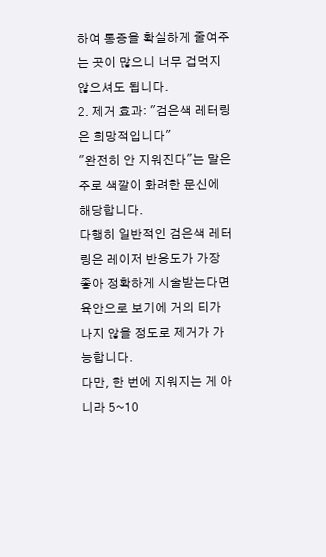하여 통증을 확실하게 줄여주는 곳이 많으니 너무 겁먹지 않으셔도 됩니다.
2. 제거 효과: "검은색 레터링은 희망적입니다"
"완전히 안 지워진다"는 말은 주로 색깔이 화려한 문신에 해당합니다.
다행히 일반적인 검은색 레터링은 레이저 반응도가 가장 좋아 정확하게 시술받는다면 육안으로 보기에 거의 티가 나지 않을 정도로 제거가 가능합니다.
다만, 한 번에 지워지는 게 아니라 5~10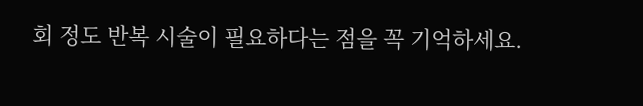회 정도 반복 시술이 필요하다는 점을 꼭 기억하세요.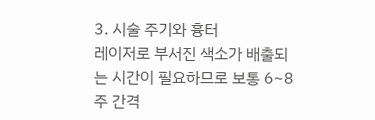3. 시술 주기와 흉터
레이저로 부서진 색소가 배출되는 시간이 필요하므로 보통 6~8주 간격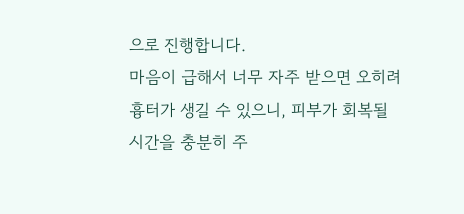으로 진행합니다.
마음이 급해서 너무 자주 받으면 오히려 흉터가 생길 수 있으니, 피부가 회복될 시간을 충분히 주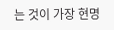는 것이 가장 현명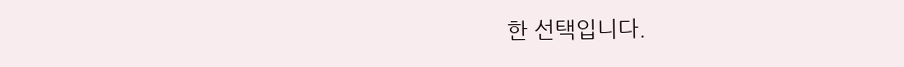한 선택입니다.